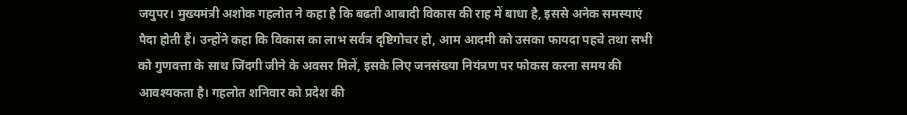जयुपर। मुख्यमंत्री अशोक गहलोत ने कहा है कि बढती आबादी विकास की राह में बाधा है, इससे अनेक समस्याएं पैदा होती हैं। उन्होंने कहा कि विकास का लाभ सर्वत्र दृष्टिगोचर हो, आम आदमी को उसका फायदा पहचे तथा सभी को गुणवत्ता के साथ जिंदगी जीने के अवसर मिलें, इसके लिए जनसंख्या नियंत्रण पर फोकस करना समय की आवश्यकता है। गहलोत शनिवार को प्रदेश की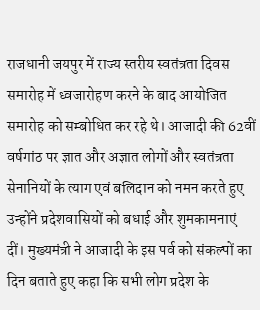राजधानी जयपुर में राज्य स्तरीय स्वतंत्रता दिवस समारोह में ध्वजारोहण करने के बाद आयोजित समारोह को सम्बोधित कर रहे थे। आजादी की 62वीं वर्षगांठ पर ज्ञात और अज्ञात लोगों और स्वतंत्रता सेनानियों के त्याग एवं बलिदान को नमन करते हुए उन्होंने प्रदेशवासियों को बधाई और शुमकामनाएं दीं। मुख्यमंत्री ने आजादी के इस पर्व को संकल्पों का दिन बताते हुए कहा कि सभी लोग प्रदेश के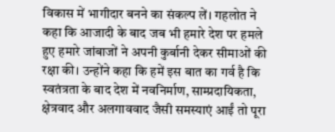विकास में भागीदार बनने का संकल्प लें। गहलोत ने कहा कि आजादी के बाद जब भी हमारे देश पर हमले हुए हमारे जांबाजों ने अपनी कुर्बानी देकर सीमाओं की रक्षा की। उन्होंने कहा कि हमें इस बात का गर्व है कि स्वतंत्रता के बाद देश में नवनिर्माण, साम्प्रदायिकता, क्षेत्रवाद और अलगाववाद जैसी समस्याएं आईं तो पूरा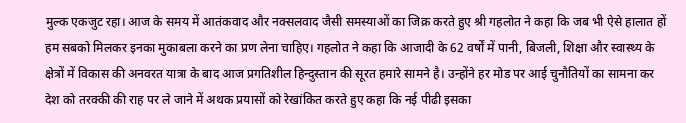मुल्क एकजुट रहा। आज के समय में आतंकवाद और नक्सलवाद जैसी समस्याओं का जिक्र करते हुए श्री गहलोत ने कहा कि जब भी ऐसे हालात हों हम सबको मिलकर इनका मुकाबला करने का प्रण लेना चाहिए। गहलोत ने कहा कि आजादी के 62 वर्षों में पानी, बिजली, शिक्षा और स्वास्थ्य के क्षेत्रों में विकास की अनवरत यात्रा के बाद आज प्रगतिशील हिन्दुस्तान की सूरत हमारे सामने है। उन्होंने हर मोड पर आई चुनौतियों का सामना कर देश को तरक्की की राह पर ले जाने में अथक प्रयासों को रेखांकित करते हुए कहा कि नई पीढी इसका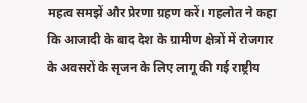महत्व समझें और प्रेरणा ग्रहण करें। गहलोत ने कहा कि आजादी के बाद देश के ग्रामीण क्षेत्रों में रोजगार के अवसरों के सृजन के लिए लागू की गई राष्ट्रीय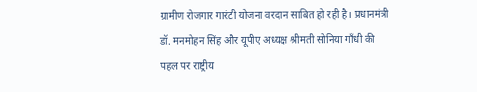ग्रामीण रोजगार गारंटी योजना वरदान साबित हो रही है। प्रधानमंत्री डॉ. मनमोहन सिंह और यूपीए अध्यक्ष श्रीमती सोनिया गाँधी की पहल पर राष्ट्रीय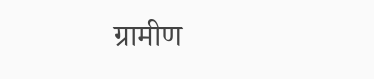ग्रामीण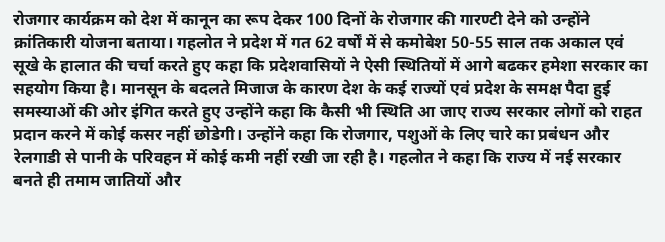रोजगार कार्यक्रम को देश में कानून का रूप देकर 100 दिनों के रोजगार की गारण्टी देने को उन्होंने क्रांतिकारी योजना बताया। गहलोत ने प्रदेश में गत 62 वर्षों में से कमोबेश 50-55 साल तक अकाल एवं सूखे के हालात की चर्चा करते हुए कहा कि प्रदेशवासियों ने ऐसी स्थितियों में आगे बढकर हमेशा सरकार का सहयोग किया है। मानसून के बदलते मिजाज के कारण देश के कई राज्यों एवं प्रदेश के समक्ष पैदा हुई समस्याओं की ओर इंगित करते हुए उन्होंने कहा कि कैसी भी स्थिति आ जाए राज्य सरकार लोगों को राहत प्रदान करने में कोई कसर नहीं छोडेगी। उन्होंने कहा कि रोजगार, पशुओं के लिए चारे का प्रबंधन और रेलगाडी से पानी के परिवहन में कोई कमी नहीं रखी जा रही है। गहलोत ने कहा कि राज्य में नई सरकार बनते ही तमाम जातियों और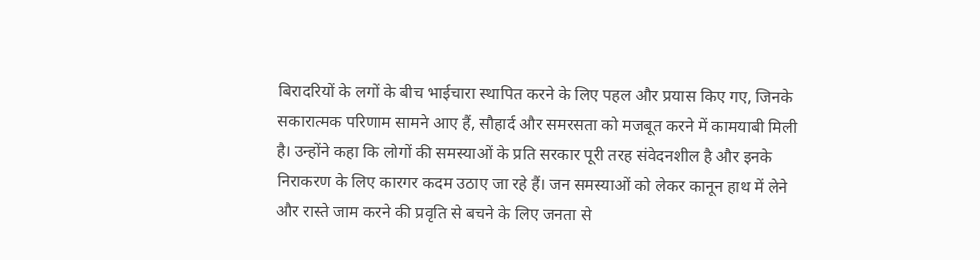बिरादरियों के लगों के बीच भाईचारा स्थापित करने के लिए पहल और प्रयास किए गए, जिनके सकारात्मक परिणाम सामने आए हैं, सौहार्द और समरसता को मजबूत करने में कामयाबी मिली है। उन्होंने कहा कि लोगों की समस्याओं के प्रति सरकार पूरी तरह संवेदनशील है और इनके निराकरण के लिए कारगर कदम उठाए जा रहे हैं। जन समस्याओं को लेकर कानून हाथ में लेने और रास्ते जाम करने की प्रवृति से बचने के लिए जनता से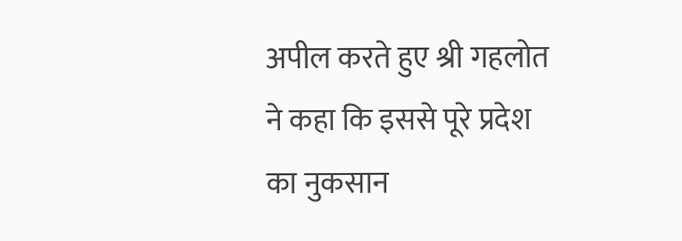अपील करते हुए श्री गहलोत ने कहा कि इससे पूरे प्रदेश का नुकसान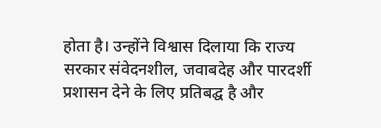होता है। उन्होंने विश्वास दिलाया कि राज्य सरकार संवेदनशील, जवाबदेह और पारदर्शी प्रशासन देने के लिए प्रतिबद्घ है और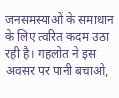जनसमस्याओं के समाधान के लिए त्वरित कदम उठा रही है। गहलोत ने इस अवसर पर पानी बचाओ,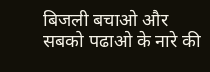बिजली बचाओ और सबको पढाओ के नारे की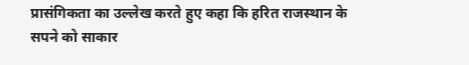प्रासंगिकता का उल्लेख करते हुए कहा कि हरित राजस्थान के सपने को साकार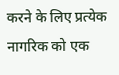करने के लिए प्रत्येक नागरिक को एक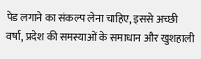पेड लगाने का संकल्प लेना चाहिए, इससे अच्छी वर्षा, प्रदेश की समस्याओं के समाधान और खुशहाली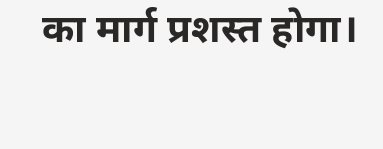का मार्ग प्रशस्त होगा।